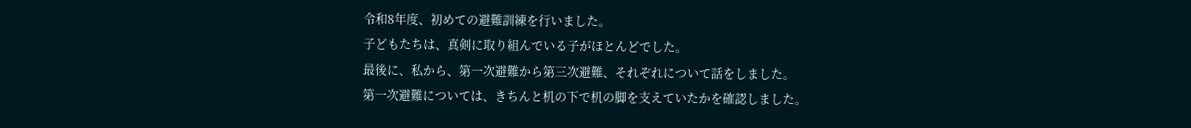令和8年度、初めての避難訓練を行いました。
子どもたちは、真剣に取り組んでいる子がほとんどでした。
最後に、私から、第一次避難から第三次避難、それぞれについて話をしました。
第一次避難については、きちんと机の下で机の脚を支えていたかを確認しました。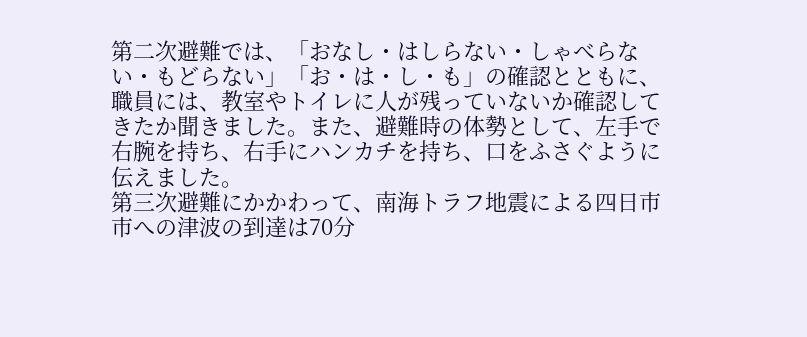第二次避難では、「おなし・はしらない・しゃべらない・もどらない」「お・は・し・も」の確認とともに、職員には、教室やトイレに人が残っていないか確認してきたか聞きました。また、避難時の体勢として、左手で右腕を持ち、右手にハンカチを持ち、口をふさぐように伝えました。
第三次避難にかかわって、南海トラフ地震による四日市市への津波の到達は70分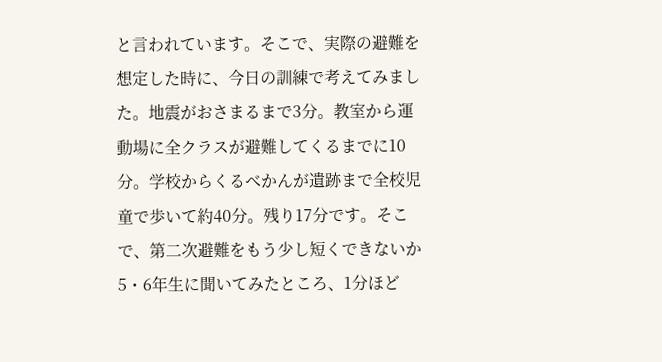と言われています。そこで、実際の避難を想定した時に、今日の訓練で考えてみました。地震がおさまるまで3分。教室から運動場に全クラスが避難してくるまでに10分。学校からくるべかんが遺跡まで全校児童で歩いて約40分。残り17分です。そこで、第二次避難をもう少し短くできないか5・6年生に聞いてみたところ、1分ほど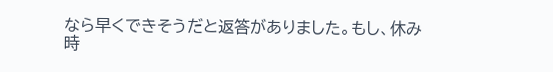なら早くできそうだと返答がありました。もし、休み時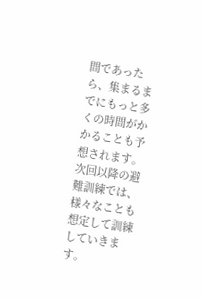間であったら、集まるまでにもっと多くの時間がかかることも予想されます。
次回以降の避難訓練では、様々なことも想定して訓練していきます。